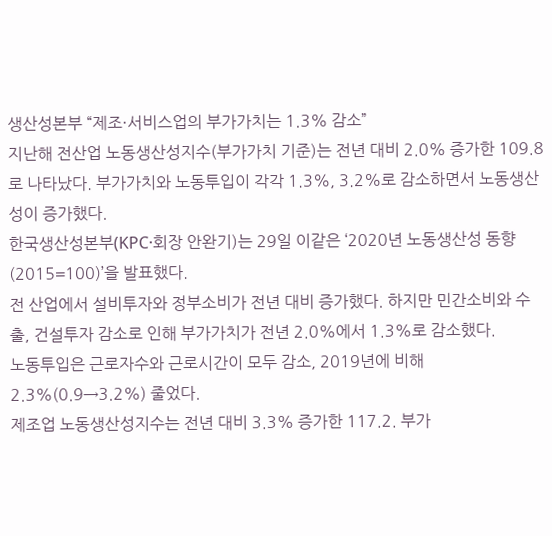생산성본부 “제조·서비스업의 부가가치는 1.3% 감소”
지난해 전산업 노동생산성지수(부가가치 기준)는 전년 대비 2.0% 증가한 109.8로 나타났다. 부가가치와 노동투입이 각각 1.3%, 3.2%로 감소하면서 노동생산성이 증가했다.
한국생산성본부(KPC·회장 안완기)는 29일 이같은 ‘2020년 노동생산성 동향(2015=100)’을 발표했다.
전 산업에서 설비투자와 정부소비가 전년 대비 증가했다. 하지만 민간소비와 수출, 건설투자 감소로 인해 부가가치가 전년 2.0%에서 1.3%로 감소했다.
노동투입은 근로자수와 근로시간이 모두 감소, 2019년에 비해 2.3%(0.9→3.2%) 줄었다.
제조업 노동생산성지수는 전년 대비 3.3% 증가한 117.2. 부가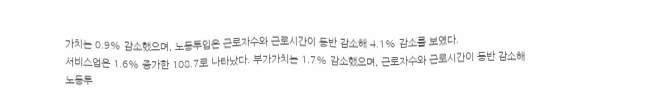가치는 0.9% 감소했으며, 노동투입은 근로자수와 근로시간이 동반 감소해 4.1% 감소를 보였다.
서비스업은 1.6% 증가한 108.7로 나타났다. 부가가치는 1.7% 감소했으며, 근로자수와 근로시간이 동반 감소해 노동투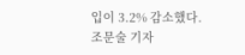입이 3.2% 감소했다.
조문술 기자